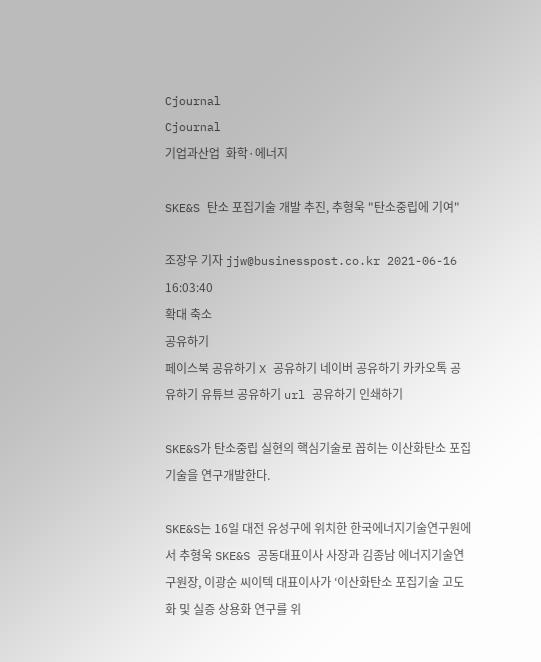Cjournal
Cjournal
기업과산업  화학·에너지

SKE&S 탄소 포집기술 개발 추진, 추형욱 "탄소중립에 기여"

조장우 기자 jjw@businesspost.co.kr 2021-06-16 16:03:40
확대 축소
공유하기
페이스북 공유하기 X 공유하기 네이버 공유하기 카카오톡 공유하기 유튜브 공유하기 url 공유하기 인쇄하기

SKE&S가 탄소중립 실현의 핵심기술로 꼽히는 이산화탄소 포집기술을 연구개발한다.

SKE&S는 16일 대전 유성구에 위치한 한국에너지기술연구원에서 추형욱 SKE&S 공동대표이사 사장과 김종남 에너지기술연구원장, 이광순 씨이텍 대표이사가 ‘이산화탄소 포집기술 고도화 및 실증 상용화 연구를 위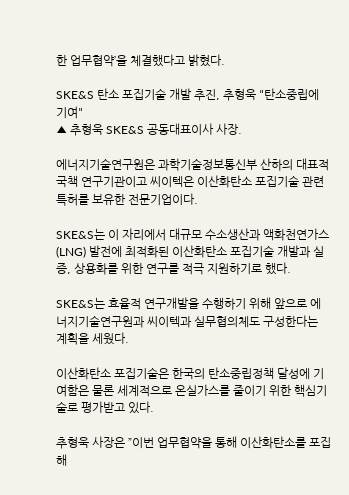한 업무협약’을 체결했다고 밝혔다.

SKE&S 탄소 포집기술 개발 추진, 추형욱 "탄소중립에 기여"
▲ 추형욱 SKE&S 공동대표이사 사장.

에너지기술연구원은 과학기술정보통신부 산하의 대표적 국책 연구기관이고 씨이텍은 이산화탄소 포집기술 관련 특허를 보유한 전문기업이다.

SKE&S는 이 자리에서 대규모 수소생산과 액화천연가스(LNG) 발전에 최적화된 이산화탄소 포집기술 개발과 실증, 상용화를 위한 연구를 적극 지원하기로 했다.

SKE&S는 효율적 연구개발을 수행하기 위해 앞으로 에너지기술연구원과 씨이텍과 실무협의체도 구성한다는 계획을 세웠다.

이산화탄소 포집기술은 한국의 탄소중립정책 달성에 기여함은 물론 세계적으로 온실가스를 줄이기 위한 핵심기술로 평가받고 있다.

추형욱 사장은 ”이번 업무협약을 통해 이산화탄소를 포집해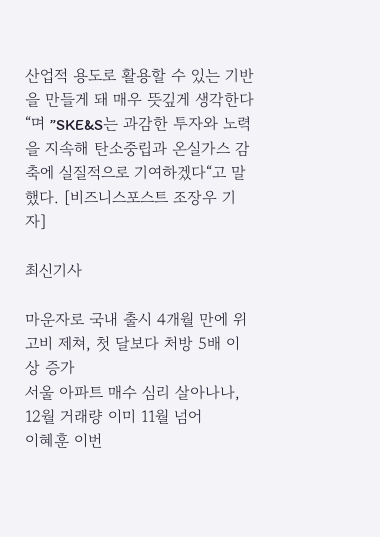산업적 용도로 활용할 수 있는 기반을 만들게 돼 매우 뜻깊게 생각한다“며 ”SKE&S는 과감한 투자와 노력을 지속해 탄소중립과 온실가스 감축에 실질적으로 기여하겠다“고 말했다. [비즈니스포스트 조장우 기자]

최신기사

마운자로 국내 출시 4개월 만에 위고비 제쳐, 첫 달보다 처방 5배 이상 증가
서울 아파트 매수 심리 살아나나, 12월 거래량 이미 11월 넘어
이혜훈 이번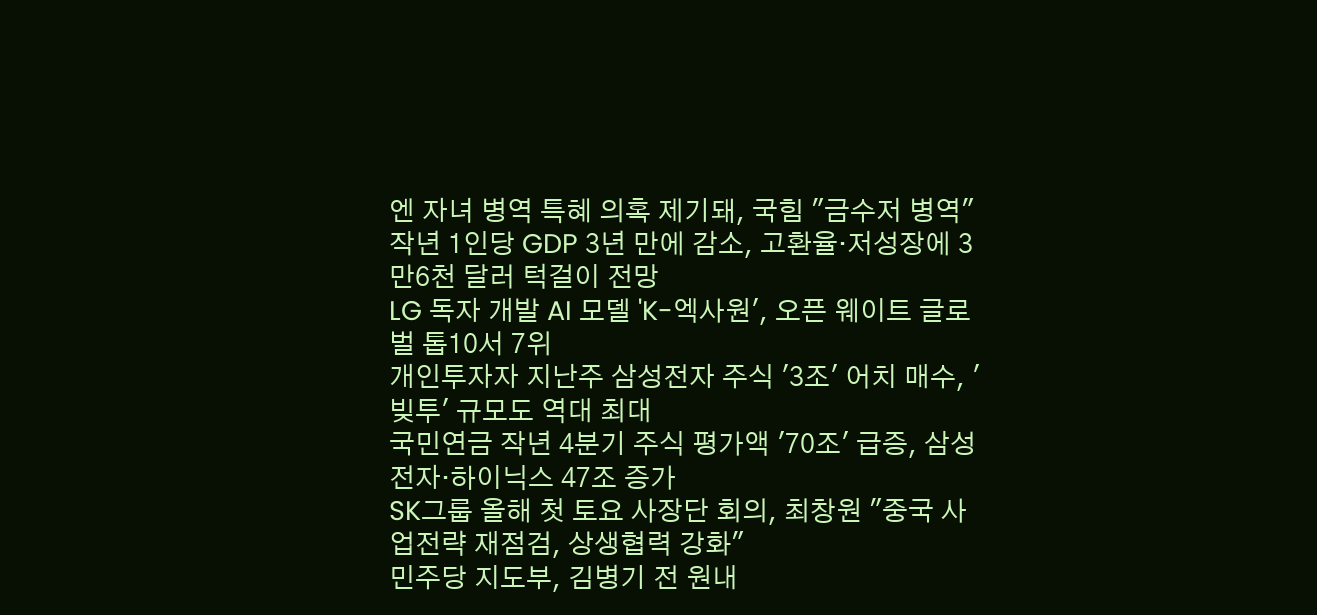엔 자녀 병역 특혜 의혹 제기돼, 국힘 "금수저 병역"
작년 1인당 GDP 3년 만에 감소, 고환율·저성장에 3만6천 달러 턱걸이 전망
LG 독자 개발 AI 모델 'K-엑사원', 오픈 웨이트 글로벌 톱10서 7위
개인투자자 지난주 삼성전자 주식 '3조' 어치 매수, '빚투' 규모도 역대 최대
국민연금 작년 4분기 주식 평가액 '70조' 급증, 삼성전자·하이닉스 47조 증가
SK그룹 올해 첫 토요 사장단 회의, 최창원 "중국 사업전략 재점검, 상생협력 강화"
민주당 지도부, 김병기 전 원내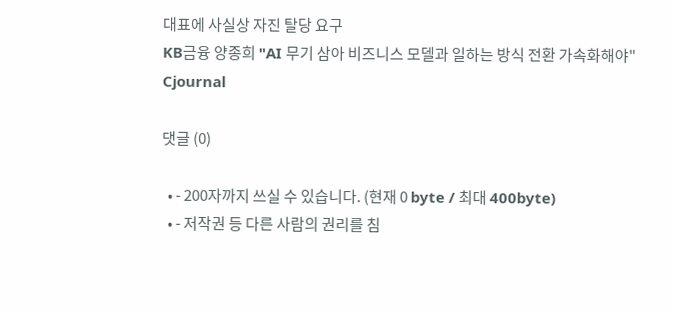대표에 사실상 자진 탈당 요구
KB금융 양종희 "AI 무기 삼아 비즈니스 모델과 일하는 방식 전환 가속화해야"
Cjournal

댓글 (0)

  • - 200자까지 쓰실 수 있습니다. (현재 0 byte / 최대 400byte)
  • - 저작권 등 다른 사람의 권리를 침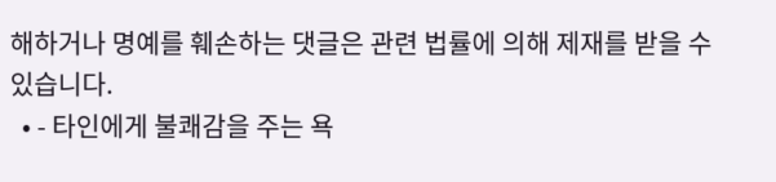해하거나 명예를 훼손하는 댓글은 관련 법률에 의해 제재를 받을 수 있습니다.
  • - 타인에게 불쾌감을 주는 욕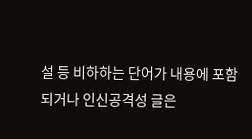설 등 비하하는 단어가 내용에 포함되거나 인신공격성 글은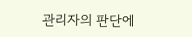관리자의 판단에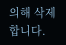의해 삭제 합니다.